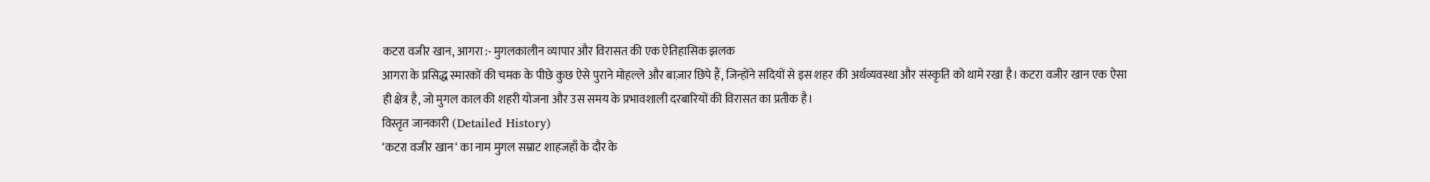कटरा वजीर खान, आगरा :- मुगलकालीन व्यापार और विरासत की एक ऐतिहासिक झलक
आगरा के प्रसिद्ध स्मारकों की चमक के पीछे कुछ ऐसे पुराने मोहल्ले और बाज़ार छिपे हैं, जिन्होंने सदियों से इस शहर की अर्थव्यवस्था और संस्कृति को थामे रखा है। कटरा वजीर खान एक ऐसा ही क्षेत्र है, जो मुगल काल की शहरी योजना और उस समय के प्रभावशाली दरबारियों की विरासत का प्रतीक है।
विस्तृत जानकारी (Detailed History)
‘कटरा वजीर खान‘ का नाम मुगल सम्राट शाहजहाँ के दौर के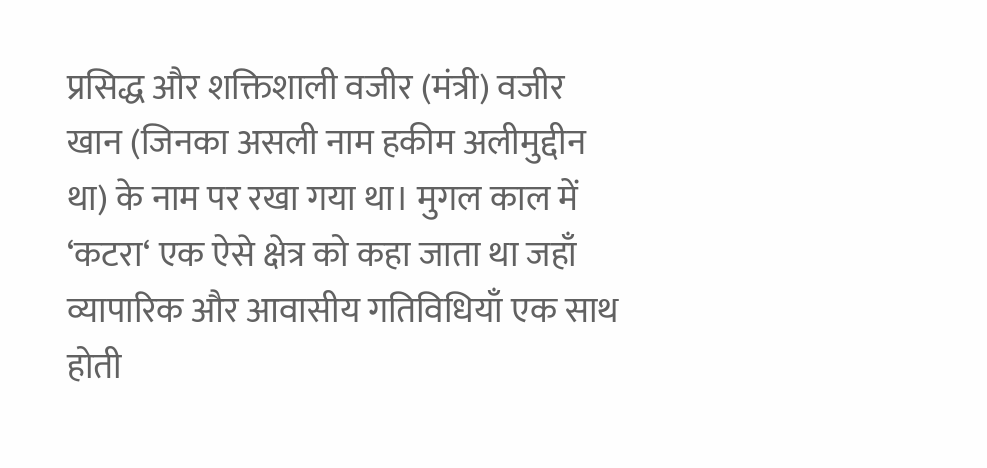प्रसिद्ध और शक्तिशाली वजीर (मंत्री) वजीर खान (जिनका असली नाम हकीम अलीमुद्दीन था) के नाम पर रखा गया था। मुगल काल में ‘कटरा‘ एक ऐसे क्षेत्र को कहा जाता था जहाँ व्यापारिक और आवासीय गतिविधियाँ एक साथ होती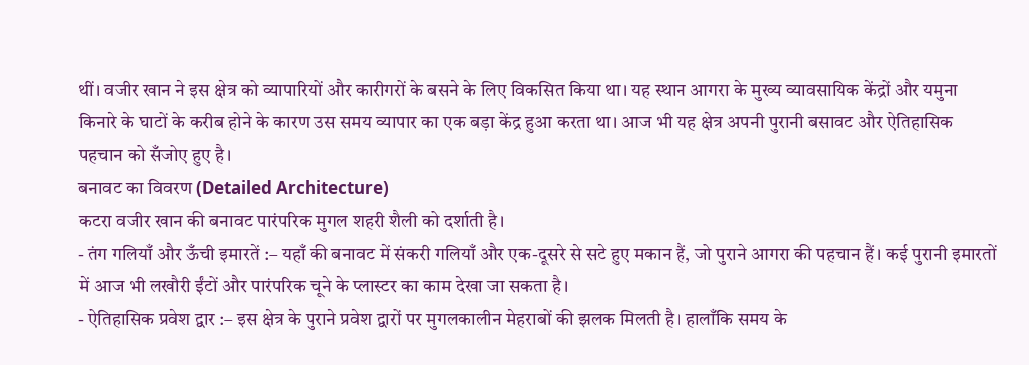थीं। वजीर खान ने इस क्षेत्र को व्यापारियों और कारीगरों के बसने के लिए विकसित किया था। यह स्थान आगरा के मुख्य व्यावसायिक केंद्रों और यमुना किनारे के घाटों के करीब होने के कारण उस समय व्यापार का एक बड़ा केंद्र हुआ करता था। आज भी यह क्षेत्र अपनी पुरानी बसावट और ऐतिहासिक पहचान को सँजोए हुए है।
बनावट का विवरण (Detailed Architecture)
कटरा वजीर खान की बनावट पारंपरिक मुगल शहरी शैली को दर्शाती है।
- तंग गलियाँ और ऊँची इमारतें :– यहाँ की बनावट में संकरी गलियाँ और एक-दूसरे से सटे हुए मकान हैं, जो पुराने आगरा की पहचान हैं। कई पुरानी इमारतों में आज भी लखौरी ईंटों और पारंपरिक चूने के प्लास्टर का काम देखा जा सकता है।
- ऐतिहासिक प्रवेश द्वार :– इस क्षेत्र के पुराने प्रवेश द्वारों पर मुगलकालीन मेहराबों की झलक मिलती है। हालाँकि समय के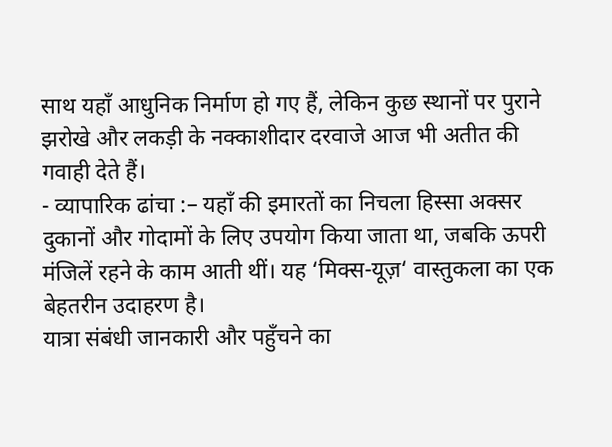साथ यहाँ आधुनिक निर्माण हो गए हैं, लेकिन कुछ स्थानों पर पुराने झरोखे और लकड़ी के नक्काशीदार दरवाजे आज भी अतीत की गवाही देते हैं।
- व्यापारिक ढांचा :– यहाँ की इमारतों का निचला हिस्सा अक्सर दुकानों और गोदामों के लिए उपयोग किया जाता था, जबकि ऊपरी मंजिलें रहने के काम आती थीं। यह ‘मिक्स-यूज़‘ वास्तुकला का एक बेहतरीन उदाहरण है।
यात्रा संबंधी जानकारी और पहुँचने का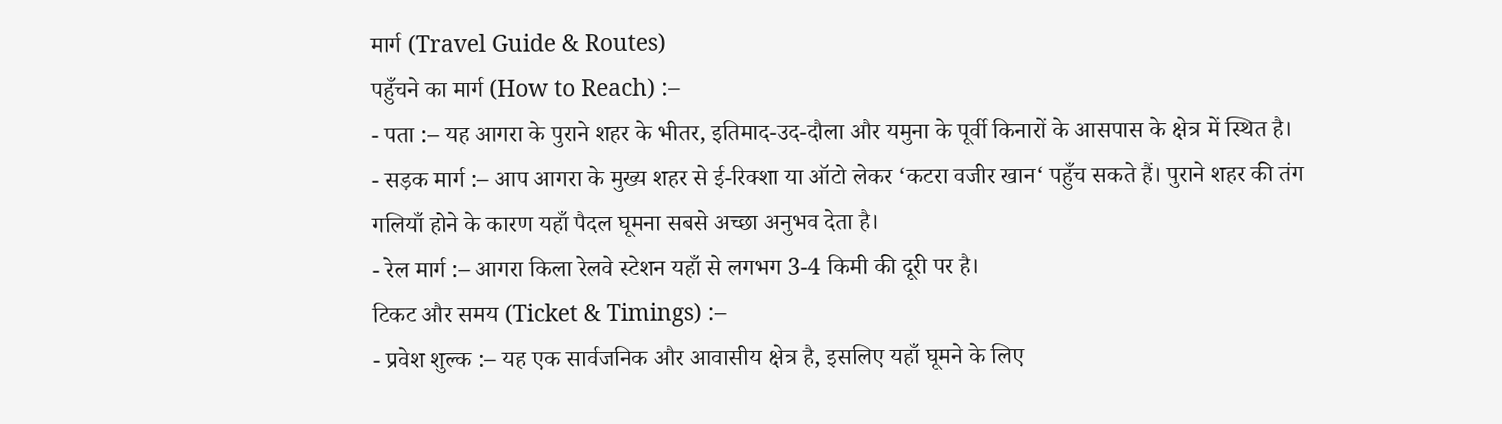मार्ग (Travel Guide & Routes)
पहुँचने का मार्ग (How to Reach) :–
- पता :– यह आगरा के पुराने शहर के भीतर, इतिमाद-उद-दौला और यमुना के पूर्वी किनारों के आसपास के क्षेत्र में स्थित है।
- सड़क मार्ग :– आप आगरा के मुख्य शहर से ई-रिक्शा या ऑटो लेकर ‘कटरा वजीर खान‘ पहुँच सकते हैं। पुराने शहर की तंग गलियाँ होने के कारण यहाँ पैदल घूमना सबसे अच्छा अनुभव देता है।
- रेल मार्ग :– आगरा किला रेलवे स्टेशन यहाँ से लगभग 3-4 किमी की दूरी पर है।
टिकट और समय (Ticket & Timings) :–
- प्रवेश शुल्क :– यह एक सार्वजनिक और आवासीय क्षेत्र है, इसलिए यहाँ घूमने के लिए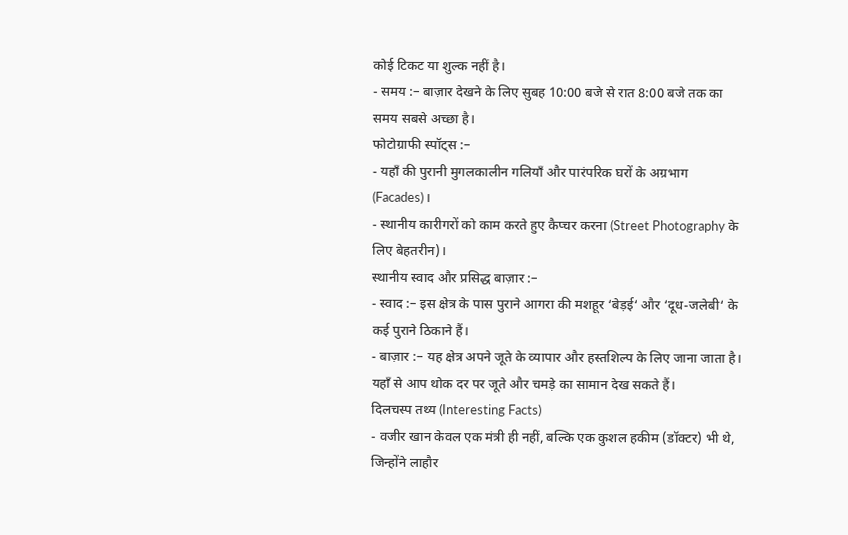कोई टिकट या शुल्क नहीं है।
- समय :– बाज़ार देखने के लिए सुबह 10:00 बजे से रात 8:00 बजे तक का समय सबसे अच्छा है।
फोटोग्राफी स्पॉट्स :–
- यहाँ की पुरानी मुगलकालीन गलियाँ और पारंपरिक घरों के अग्रभाग (Facades)।
- स्थानीय कारीगरों को काम करते हुए कैप्चर करना (Street Photography के लिए बेहतरीन)।
स्थानीय स्वाद और प्रसिद्ध बाज़ार :–
- स्वाद :– इस क्षेत्र के पास पुराने आगरा की मशहूर ‘बेड़ई‘ और ‘दूध-जलेबी‘ के कई पुराने ठिकाने हैं।
- बाज़ार :– यह क्षेत्र अपने जूते के व्यापार और हस्तशिल्प के लिए जाना जाता है। यहाँ से आप थोक दर पर जूते और चमड़े का सामान देख सकते हैं।
दिलचस्प तथ्य (Interesting Facts)
- वजीर खान केवल एक मंत्री ही नहीं, बल्कि एक कुशल हकीम (डॉक्टर) भी थे, जिन्होंने लाहौर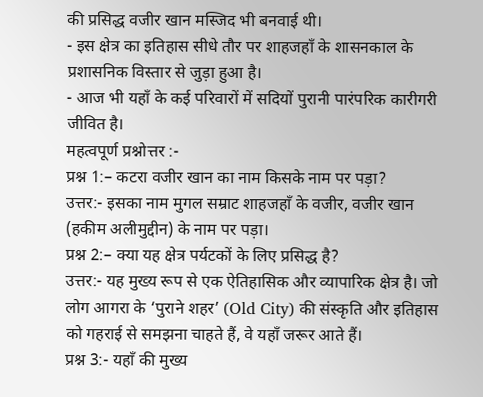की प्रसिद्ध वजीर खान मस्जिद भी बनवाई थी।
- इस क्षेत्र का इतिहास सीधे तौर पर शाहजहाँ के शासनकाल के प्रशासनिक विस्तार से जुड़ा हुआ है।
- आज भी यहाँ के कई परिवारों में सदियों पुरानी पारंपरिक कारीगरी जीवित है।
महत्वपूर्ण प्रश्नोत्तर :-
प्रश्न 1:– कटरा वजीर खान का नाम किसके नाम पर पड़ा?
उत्तर:- इसका नाम मुगल सम्राट शाहजहाँ के वजीर, वजीर खान (हकीम अलीमुद्दीन) के नाम पर पड़ा।
प्रश्न 2:– क्या यह क्षेत्र पर्यटकों के लिए प्रसिद्ध है?
उत्तर:- यह मुख्य रूप से एक ऐतिहासिक और व्यापारिक क्षेत्र है। जो लोग आगरा के ‘पुराने शहर’ (Old City) की संस्कृति और इतिहास को गहराई से समझना चाहते हैं, वे यहाँ जरूर आते हैं।
प्रश्न 3:- यहाँ की मुख्य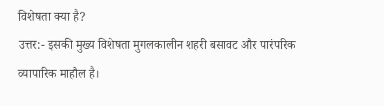विशेषता क्या है?
उत्तर:- इसकी मुख्य विशेषता मुगलकालीन शहरी बसावट और पारंपरिक व्यापारिक माहौल है।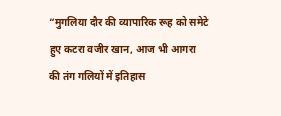“मुगलिया दौर की व्यापारिक रूह को समेटे हुए कटरा वजीर खान, आज भी आगरा की तंग गलियों में इतिहास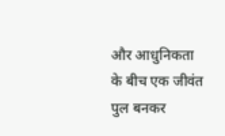और आधुनिकता के बीच एक जीवंत पुल बनकर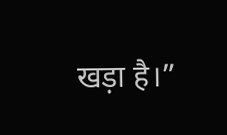खड़ा है।”